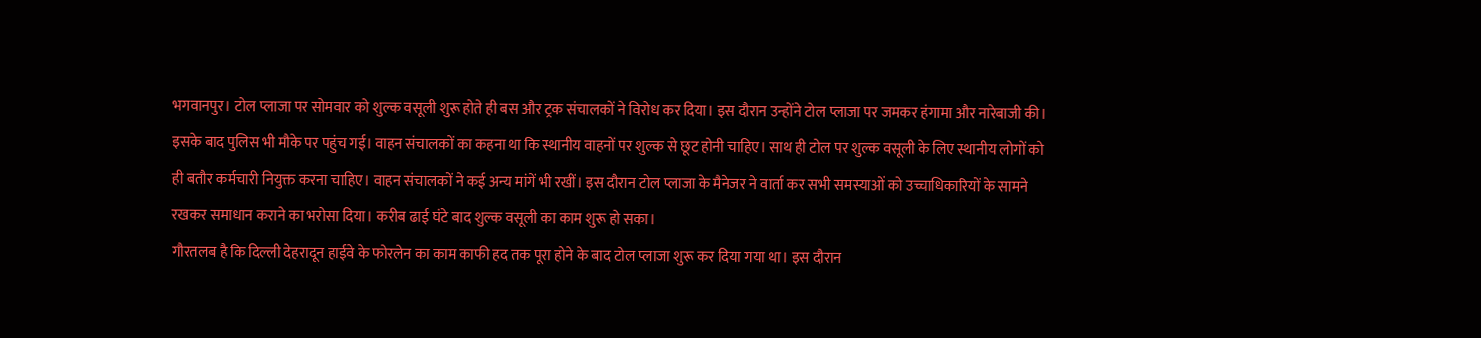भगवानपुर। टोल प्लाजा पर सोमवार को शुल्क वसूली शुरू होते ही बस और ट्रक संचालकों ने विरोध कर दिया। इस दौरान उन्होंने टोल प्लाजा पर जमकर हंगामा और नारेबाजी की। इसके बाद पुलिस भी मौके पर पहुंच गई। वाहन संचालकों का कहना था कि स्थानीय वाहनों पर शुल्क से छूट होनी चाहिए। साथ ही टोल पर शुल्क वसूली के लिए स्थानीय लोगों को ही बतौर कर्मचारी नियुक्त करना चाहिए। वाहन संचालकों ने कई अन्य मांगें भी रखीं। इस दौरान टोल प्लाजा के मैनेजर ने वार्ता कर सभी समस्याओं को उच्चाधिकारियों के सामने रखकर समाधान कराने का भरोसा दिया। करीब ढाई घंटे बाद शुल्क वसूली का काम शुरू हो सका।
गौरतलब है कि दिल्ली देहरादून हाईवे के फोरलेन का काम काफी हद तक पूरा होने के बाद टोल प्लाजा शुरू कर दिया गया था। इस दौरान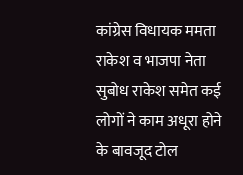कांग्रेस विधायक ममता राकेश व भाजपा नेता सुबोध राकेश समेत कई लोगों ने काम अधूरा होने के बावजूद टोल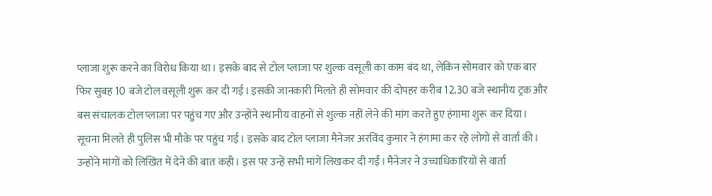प्लाजा शुरू करने का विरोध किया था। इसके बाद से टोल प्लाजा पर शुल्क वसूली का काम बंद था, लेकिन सोमवार को एक बार फिर सुबह 10 बजे टोल वसूली शुरू कर दी गई। इसकी जानकारी मिलते ही सोमवार की दोपहर करीब 12.30 बजे स्थानीय ट्रक और बस संचालक टोल प्लाजा पर पहुंच गए और उन्होंने स्थानीय वाहनों से शुल्क नहीं लेने की मांग करते हुए हंगामा शुरू कर दिया। सूचना मिलते ही पुलिस भी मौके पर पहुंच गई। इसके बाद टोल प्लाजा मैनेजर अरविंद कुमार ने हंगामा कर रहे लोगों से वार्ता की। उन्होंने मांगों को लिखित में देने की बात कही। इस पर उन्हें सभी मांगें लिखकर दी गईं। मैनेजर ने उच्चाधिकारियों से वार्ता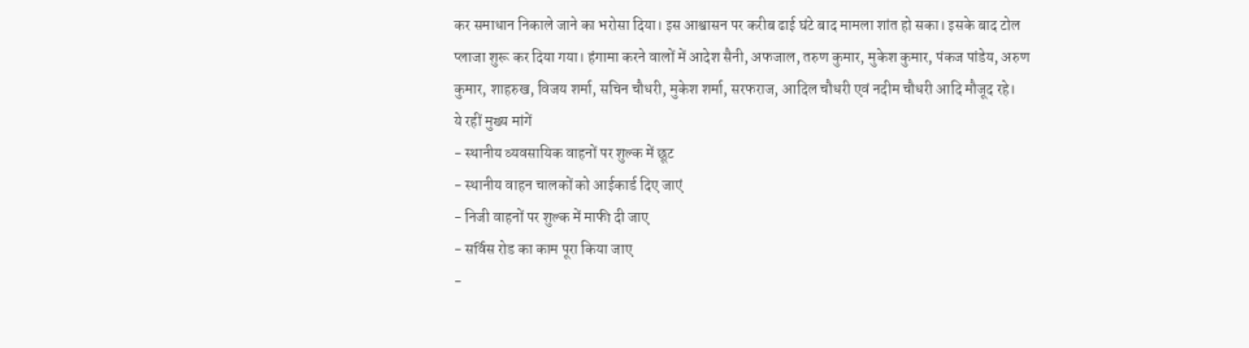कर समाधान निकाले जाने का भरोसा दिया। इस आश्वासन पर करीब ढाई घंटे बाद मामला शांत हो सका। इसके बाद टोल प्लाजा शुरू कर दिया गया। हंगामा करने वालों में आदेश सैनी, अफजाल, तरुण कुमार, मुकेश कुमार, पंकज पांडेय, अरुण कुमार, शाहरुख, विजय शर्मा, सचिन चौधरी, मुकेश शर्मा, सरफराज, आदिल चौधरी एवं नदीम चौधरी आदि मौजूद रहे।
ये रहीं मुख्य मांगें
- स्थानीय व्यवसायिक वाहनों पर शुल्क में छूट
- स्थानीय वाहन चालकों को आईकार्ड दिए जाएं
- निजी वाहनों पर शुल्क में माफी दी जाए
- सर्विस रोड का काम पूरा किया जाए
-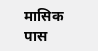मासिक पास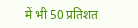में भी 50 प्रतिशत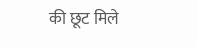की छूट मिले